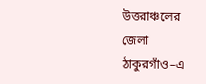উত্তরাঞ্চলের জেলা ঠাকুরগাঁও–এ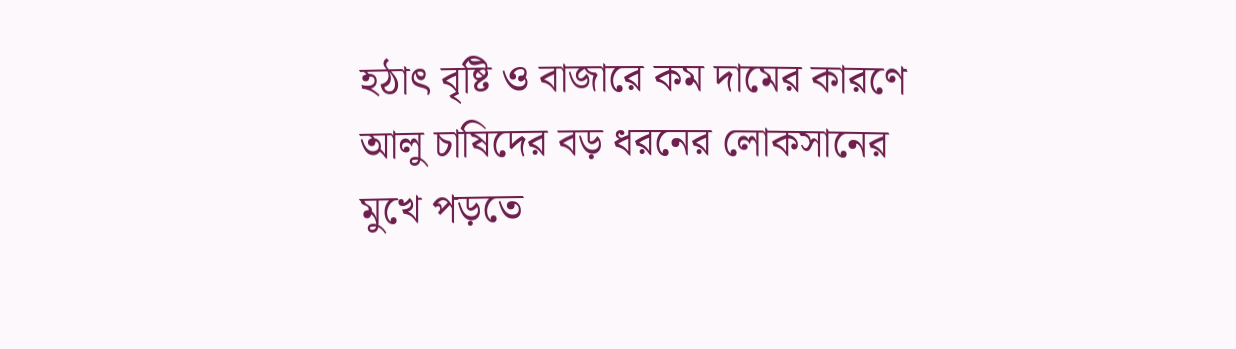হঠাৎ বৃষ্টি ও বাজারে কম দামের কারণে আলু চাষিদের বড় ধরনের লোকসানের মুখে পড়তে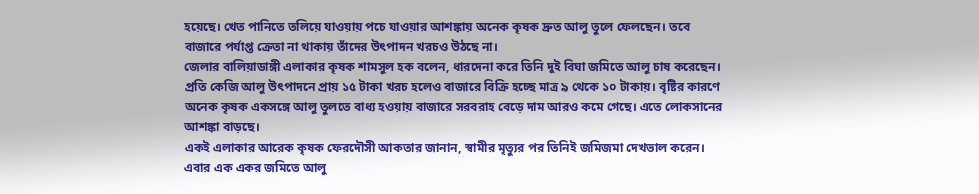হয়েছে। খেত পানিতে তলিয়ে যাওয়ায় পচে যাওয়ার আশঙ্কায় অনেক কৃষক দ্রুত আলু তুলে ফেলছেন। তবে বাজারে পর্যাপ্ত ক্রেতা না থাকায় তাঁদের উৎপাদন খরচও উঠছে না।
জেলার বালিয়াডাঙ্গী এলাকার কৃষক শামসুল হক বলেন, ধারদেনা করে তিনি দুই বিঘা জমিতে আলু চাষ করেছেন। প্রতি কেজি আলু উৎপাদনে প্রায় ১৫ টাকা খরচ হলেও বাজারে বিক্রি হচ্ছে মাত্র ৯ থেকে ১০ টাকায়। বৃষ্টির কারণে অনেক কৃষক একসঙ্গে আলু তুলতে বাধ্য হওয়ায় বাজারে সরবরাহ বেড়ে দাম আরও কমে গেছে। এতে লোকসানের আশঙ্কা বাড়ছে।
একই এলাকার আরেক কৃষক ফেরদৌসী আকতার জানান, স্বামীর মৃত্যুর পর তিনিই জমিজমা দেখভাল করেন। এবার এক একর জমিতে আলু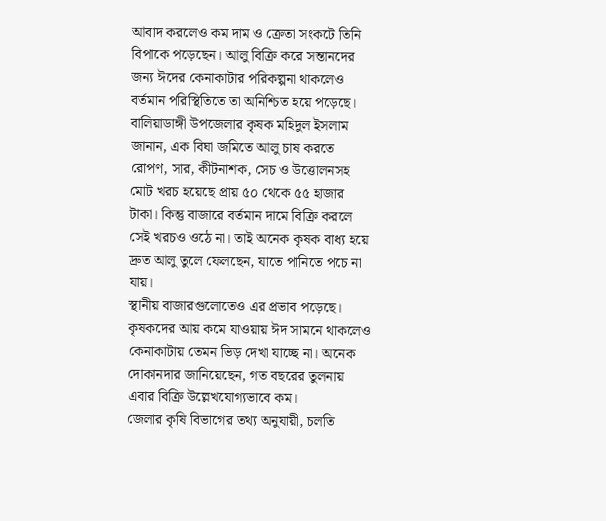আবাদ করলেও কম দাম ও ক্রেতা সংকটে তিনি বিপাকে পড়েছেন। আলু বিক্রি করে সন্তানদের জন্য ঈদের কেনাকাটার পরিকল্পনা থাকলেও বর্তমান পরিস্থিতিতে তা অনিশ্চিত হয়ে পড়েছে।
বালিয়াডাঙ্গী উপজেলার কৃষক মহিদুল ইসলাম জানান, এক বিঘা জমিতে আলু চাষ করতে রোপণ, সার, কীটনাশক, সেচ ও উত্তোলনসহ মোট খরচ হয়েছে প্রায় ৫০ থেকে ৫৫ হাজার টাকা। কিন্তু বাজারে বর্তমান দামে বিক্রি করলে সেই খরচও ওঠে না। তাই অনেক কৃষক বাধ্য হয়ে দ্রুত আলু তুলে ফেলছেন, যাতে পানিতে পচে না যায়।
স্থানীয় বাজারগুলোতেও এর প্রভাব পড়েছে। কৃষকদের আয় কমে যাওয়ায় ঈদ সামনে থাকলেও কেনাকাটায় তেমন ভিড় দেখা যাচ্ছে না। অনেক দোকানদার জানিয়েছেন, গত বছরের তুলনায় এবার বিক্রি উল্লেখযোগ্যভাবে কম।
জেলার কৃষি বিভাগের তথ্য অনুযায়ী, চলতি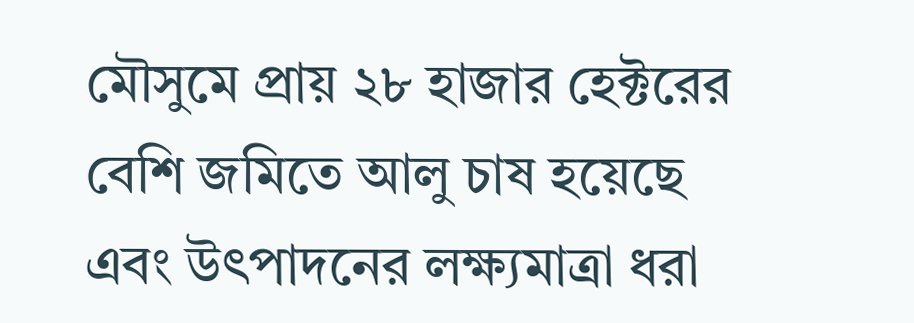মৌসুমে প্রায় ২৮ হাজার হেক্টরের বেশি জমিতে আলু চাষ হয়েছে এবং উৎপাদনের লক্ষ্যমাত্রা ধরা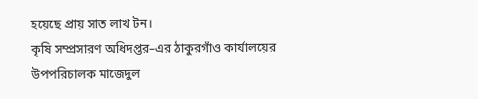হয়েছে প্রায় সাত লাখ টন।
কৃষি সম্প্রসারণ অধিদপ্তর–এর ঠাকুরগাঁও কার্যালয়ের উপপরিচালক মাজেদুল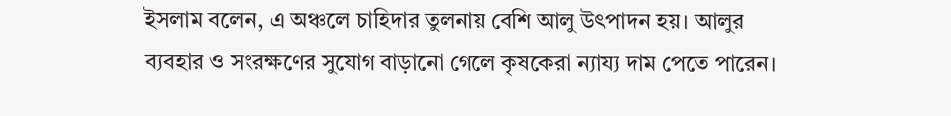ইসলাম বলেন, এ অঞ্চলে চাহিদার তুলনায় বেশি আলু উৎপাদন হয়। আলুর ব্যবহার ও সংরক্ষণের সুযোগ বাড়ানো গেলে কৃষকেরা ন্যায্য দাম পেতে পারেন।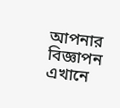আপনার বিজ্ঞাপন এখানে